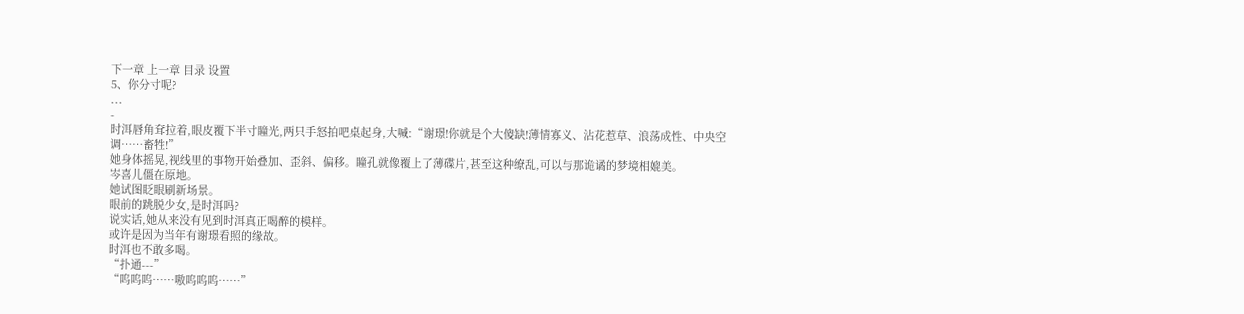下一章 上一章 目录 设置
5、你分寸呢?
...
-
时洱唇角耷拉着,眼皮覆下半寸瞳光,两只手怒拍吧桌起身,大喊:“谢璟!你就是个大傻缺!薄情寡义、沾花惹草、浪荡成性、中央空调……畜牲!”
她身体摇晃,视线里的事物开始叠加、歪斜、偏移。瞳孔就像覆上了薄碟片,甚至这种缭乱,可以与那诡谲的梦境相媲美。
岑喜儿僵在原地。
她试图眨眼刷新场景。
眼前的跳脱少女,是时洱吗?
说实话,她从来没有见到时洱真正喝醉的模样。
或许是因为当年有谢璟看照的缘故。
时洱也不敢多喝。
“扑通---”
“呜呜呜……嗷呜呜呜……”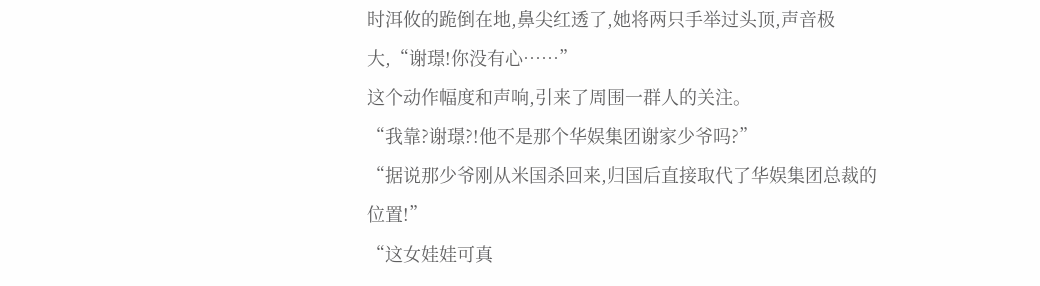时洱攸的跪倒在地,鼻尖红透了,她将两只手举过头顶,声音极大,“谢璟!你没有心……”
这个动作幅度和声响,引来了周围一群人的关注。
“我靠?谢璟?!他不是那个华娱集团谢家少爷吗?”
“据说那少爷刚从米国杀回来,归国后直接取代了华娱集团总裁的位置!”
“这女娃娃可真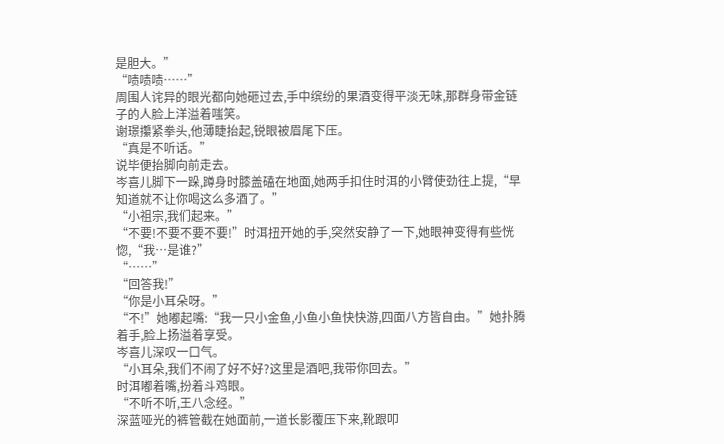是胆大。”
“啧啧啧……”
周围人诧异的眼光都向她砸过去,手中缤纷的果酒变得平淡无味,那群身带金链子的人脸上洋溢着嗤笑。
谢璟攥紧拳头,他薄睫抬起,锐眼被眉尾下压。
“真是不听话。”
说毕便抬脚向前走去。
岑喜儿脚下一跺,蹲身时膝盖磕在地面,她两手扣住时洱的小臂使劲往上提,“早知道就不让你喝这么多酒了。”
“小祖宗,我们起来。”
“不要!不要不要不要!”时洱扭开她的手,突然安静了一下,她眼神变得有些恍惚,“我…是谁?”
“……”
“回答我!”
“你是小耳朵呀。”
“不!”她嘟起嘴:“我一只小金鱼,小鱼小鱼快快游,四面八方皆自由。”她扑腾着手,脸上扬溢着享受。
岑喜儿深叹一口气。
“小耳朵,我们不闹了好不好?这里是酒吧,我带你回去。”
时洱嘟着嘴,扮着斗鸡眼。
“不听不听,王八念经。”
深蓝哑光的裤管截在她面前,一道长影覆压下来,靴跟叩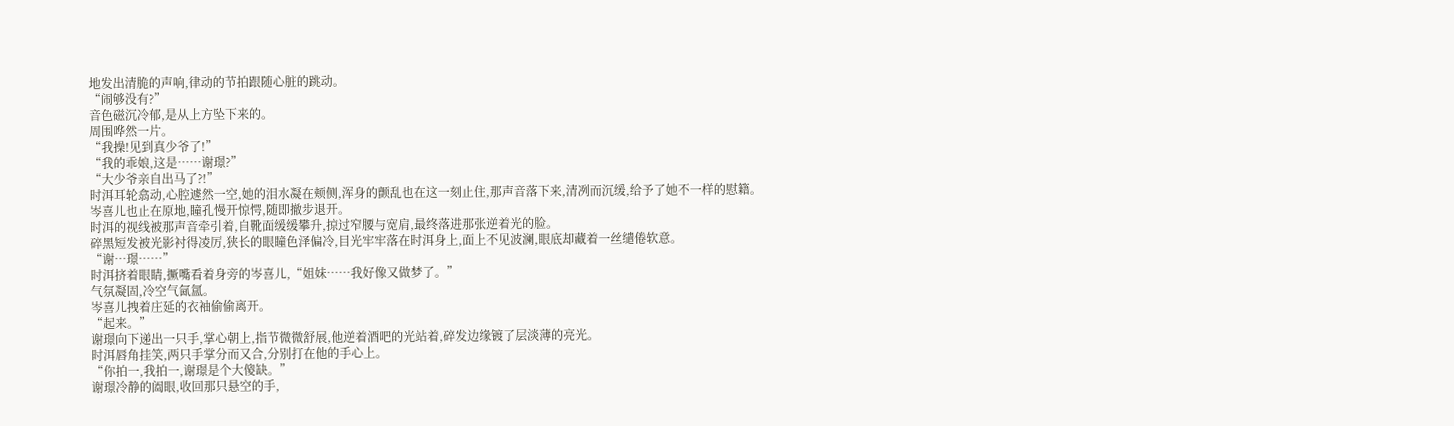地发出清脆的声响,律动的节拍跟随心脏的跳动。
“闹够没有?”
音色磁沉冷郁,是从上方坠下来的。
周围哗然一片。
“我操!见到真少爷了!”
“我的乖娘,这是……谢璟?”
“大少爷亲自出马了?!”
时洱耳轮翕动,心腔遽然一空,她的泪水凝在颊侧,浑身的颤乱也在这一刻止住,那声音落下来,清冽而沉缓,给予了她不一样的慰籍。
岑喜儿也止在原地,瞳孔慢开惊愕,随即撤步退开。
时洱的视线被那声音牵引着,自靴面缓缓攀升,掠过窄腰与宽肩,最终落进那张逆着光的脸。
碎黑短发被光影衬得凌厉,狭长的眼瞳色泽偏冷,目光牢牢落在时洱身上,面上不见波澜,眼底却藏着一丝缱倦软意。
“谢…璟……”
时洱挤着眼睛,撅嘴看着身旁的岑喜儿,“姐妹……我好像又做梦了。”
气氛凝固,冷空气氤氲。
岑喜儿拽着庄延的衣袖偷偷离开。
“起来。”
谢璟向下递出一只手,掌心朝上,指节微微舒展,他逆着酒吧的光站着,碎发边缘镀了层淡薄的亮光。
时洱唇角挂笑,两只手掌分而又合,分别打在他的手心上。
“你拍一,我拍一,谢璟是个大傻缺。”
谢璟冷静的阖眼,收回那只悬空的手,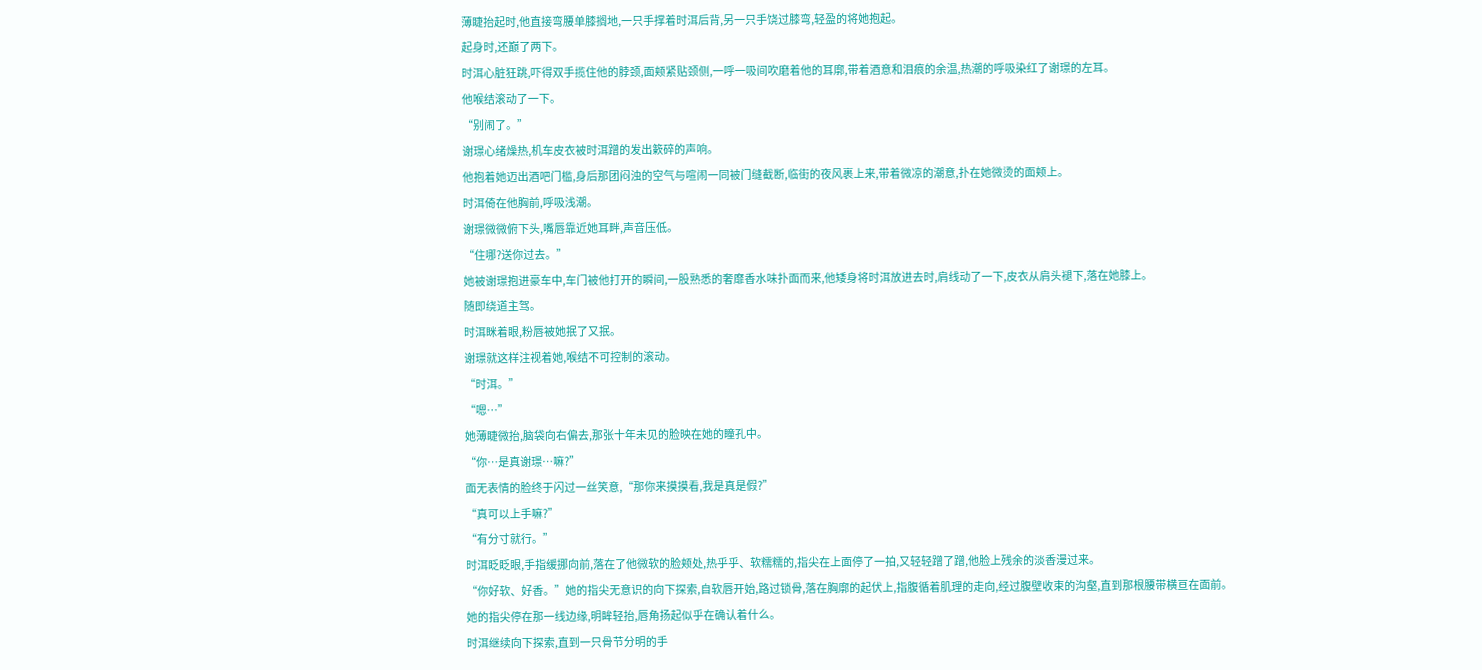薄睫抬起时,他直接弯腰单膝搁地,一只手撑着时洱后背,另一只手饶过膝弯,轻盈的将她抱起。
起身时,还巅了两下。
时洱心脏狂跳,吓得双手揽住他的脖颈,面颊紧贴颈侧,一呼一吸间吹磨着他的耳廓,带着酒意和泪痕的余温,热潮的呼吸染红了谢璟的左耳。
他喉结滚动了一下。
“别闹了。”
谢璟心绪燥热,机车皮衣被时洱蹭的发出簌碎的声响。
他抱着她迈出酒吧门槛,身后那团闷浊的空气与喧闹一同被门缝截断,临街的夜风裹上来,带着微凉的潮意,扑在她微烫的面颊上。
时洱倚在他胸前,呼吸浅潮。
谢璟微微俯下头,嘴唇靠近她耳畔,声音压低。
“住哪?送你过去。”
她被谢璟抱进豪车中,车门被他打开的瞬间,一股熟悉的奢靡香水味扑面而来,他矮身将时洱放进去时,肩线动了一下,皮衣从肩头褪下,落在她膝上。
随即绕道主驾。
时洱眯着眼,粉唇被她抿了又抿。
谢璟就这样注视着她,喉结不可控制的滚动。
“时洱。”
“嗯…”
她薄睫微抬,脑袋向右偏去,那张十年未见的脸映在她的瞳孔中。
“你…是真谢璟…嘛?”
面无表情的脸终于闪过一丝笑意,“那你来摸摸看,我是真是假?”
“真可以上手嘛?”
“有分寸就行。”
时洱眨眨眼,手指缓挪向前,落在了他微软的脸颊处,热乎乎、软糯糯的,指尖在上面停了一拍,又轻轻蹭了蹭,他脸上残余的淡香漫过来。
“你好软、好香。”她的指尖无意识的向下探索,自软唇开始,路过锁骨,落在胸廓的起伏上,指腹循着肌理的走向,经过腹壁收束的沟壑,直到那根腰带横亘在面前。
她的指尖停在那一线边缘,明眸轻抬,唇角扬起似乎在确认着什么。
时洱继续向下探索,直到一只骨节分明的手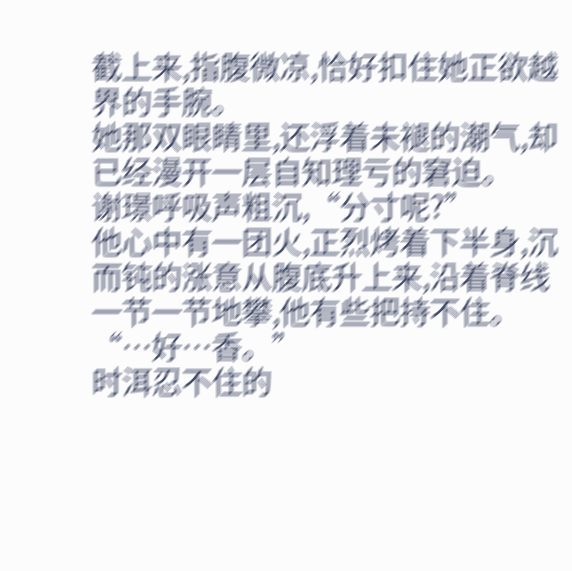截上来,指腹微凉,恰好扣住她正欲越界的手腕。
她那双眼睛里,还浮着未褪的潮气,却已经漫开一层自知理亏的窘迫。
谢璟呼吸声粗沉,“分寸呢?”
他心中有一团火,正烈烤着下半身,沉而钝的涨意从腹底升上来,沿着脊线一节一节地攀,他有些把持不住。
“…好…香。”
时洱忍不住的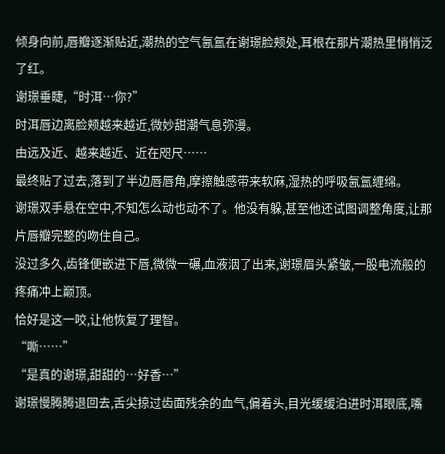倾身向前,唇瓣逐渐贴近,潮热的空气氤氲在谢璟脸颊处,耳根在那片潮热里悄悄泛了红。
谢璟垂睫,“时洱…你?”
时洱唇边离脸颊越来越近,微妙甜潮气息弥漫。
由远及近、越来越近、近在咫尺……
最终贴了过去,落到了半边唇唇角,摩擦触感带来软麻,湿热的呼吸氤氲缠绵。
谢璟双手悬在空中,不知怎么动也动不了。他没有躲,甚至他还试图调整角度,让那片唇瓣完整的吻住自己。
没过多久,齿锋便嵌进下唇,微微一碾,血液洇了出来,谢璟眉头紧皱,一股电流般的疼痛冲上巅顶。
恰好是这一咬,让他恢复了理智。
“嘶……”
“是真的谢璟,甜甜的…好香…”
谢璟慢腾腾退回去,舌尖掠过齿面残余的血气,偏着头,目光缓缓泊进时洱眼底,嘴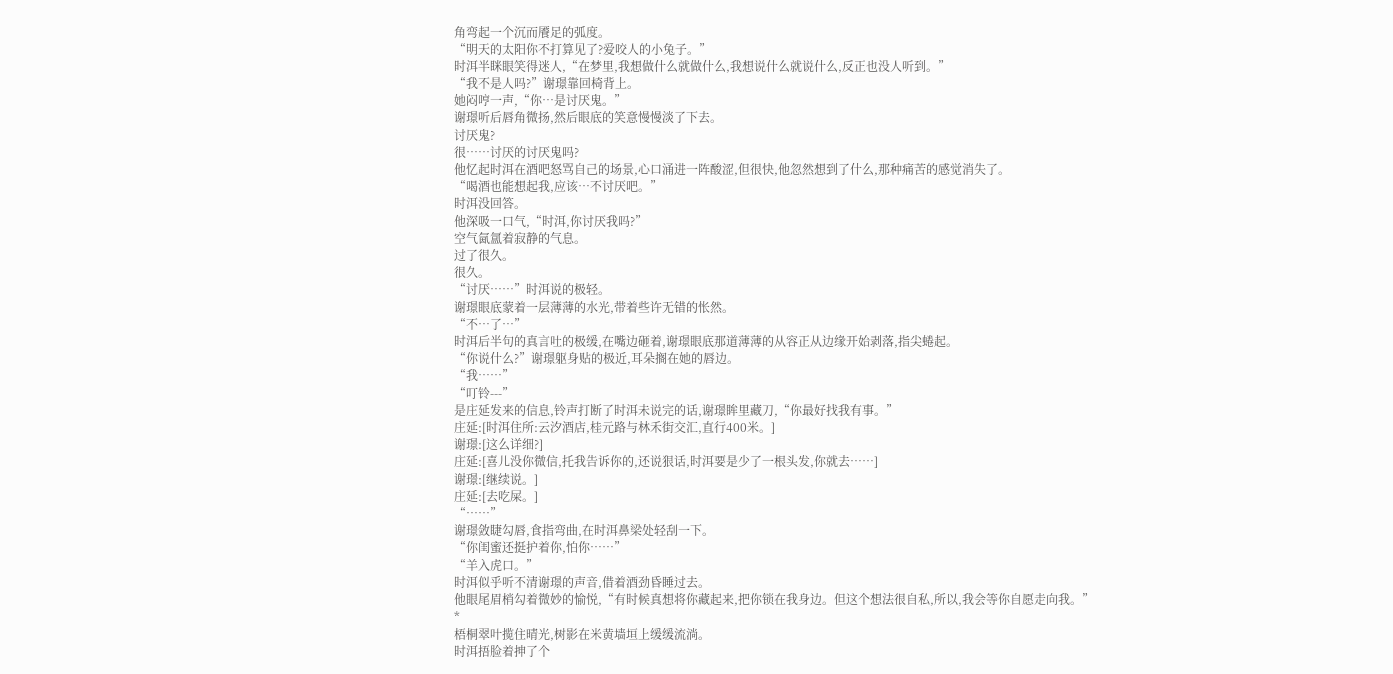角弯起一个沉而餍足的弧度。
“明天的太阳你不打算见了?爱咬人的小兔子。”
时洱半眯眼笑得迷人,“在梦里,我想做什么就做什么,我想说什么就说什么,反正也没人听到。”
“我不是人吗?”谢璟靠回椅背上。
她闷哼一声,“你…是讨厌鬼。”
谢璟听后唇角微扬,然后眼底的笑意慢慢淡了下去。
讨厌鬼?
很……讨厌的讨厌鬼吗?
他忆起时洱在酒吧怒骂自己的场景,心口涌进一阵酸涩,但很快,他忽然想到了什么,那种痛苦的感觉消失了。
“喝酒也能想起我,应该…不讨厌吧。”
时洱没回答。
他深吸一口气,“时洱,你讨厌我吗?”
空气氤氲着寂静的气息。
过了很久。
很久。
“讨厌……”时洱说的极轻。
谢璟眼底蒙着一层薄薄的水光,带着些许无错的怅然。
“不…了…”
时洱后半句的真言吐的极缓,在嘴边砸着,谢璟眼底那道薄薄的从容正从边缘开始剥落,指尖蜷起。
“你说什么?”谢璟躯身贴的极近,耳朵搁在她的唇边。
“我……”
“叮铃---”
是庄延发来的信息,铃声打断了时洱未说完的话,谢璟眸里藏刀,“你最好找我有事。”
庄延:[时洱住所:云汐酒店,桂元路与林禾街交汇,直行400米。]
谢璟:[这么详细?]
庄延:[喜儿没你微信,托我告诉你的,还说狠话,时洱要是少了一根头发,你就去……]
谢璟:[继续说。]
庄延:[去吃屎。]
“……”
谢璟敛睫勾唇,食指弯曲,在时洱鼻梁处轻刮一下。
“你闺蜜还挺护着你,怕你……”
“羊入虎口。”
时洱似乎听不清谢璟的声音,借着酒劲昏睡过去。
他眼尾眉梢勾着微妙的愉悦,“有时候真想将你藏起来,把你锁在我身边。但这个想法很自私,所以,我会等你自愿走向我。”
*
梧桐翠叶揽住晴光,树影在米黄墙垣上缓缓流淌。
时洱捂脸着抻了个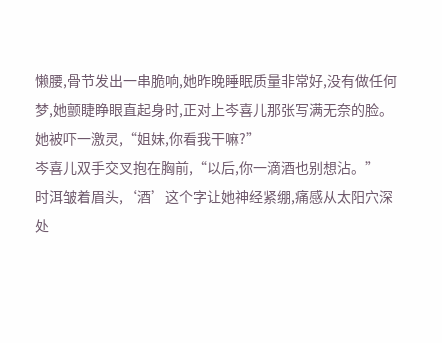懒腰,骨节发出一串脆响,她昨晚睡眠质量非常好,没有做任何梦,她颤睫睁眼直起身时,正对上岑喜儿那张写满无奈的脸。
她被吓一激灵,“姐妹,你看我干嘛?”
岑喜儿双手交叉抱在胸前,“以后,你一滴酒也别想沾。”
时洱皱着眉头,‘酒’这个字让她神经紧绷,痛感从太阳穴深处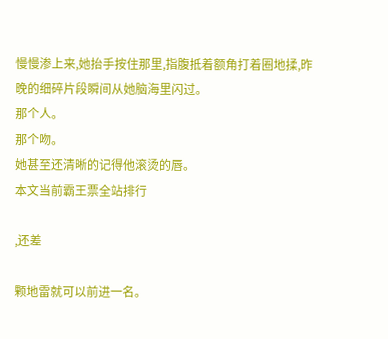慢慢渗上来,她抬手按住那里,指腹抵着额角打着圈地揉,昨晚的细碎片段瞬间从她脑海里闪过。
那个人。
那个吻。
她甚至还清晰的记得他滚烫的唇。
本文当前霸王票全站排行

,还差

颗地雷就可以前进一名。